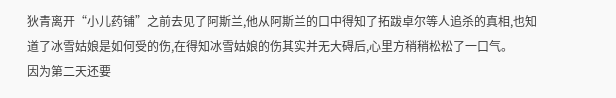狄青离开“小儿药铺”之前去见了阿斯兰,他从阿斯兰的口中得知了拓跋卓尔等人追杀的真相,也知道了冰雪姑娘是如何受的伤,在得知冰雪姑娘的伤其实并无大碍后,心里方稍稍松松了一口气。
因为第二天还要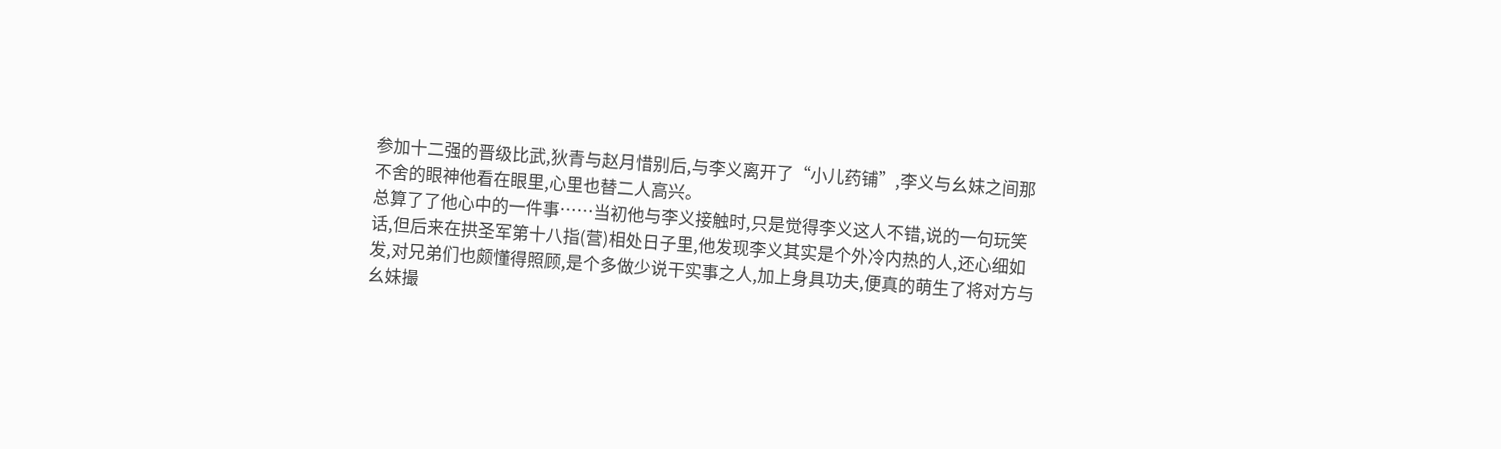参加十二强的晋级比武,狄青与赵月惜别后,与李义离开了“小儿药铺”,李义与幺妹之间那不舍的眼神他看在眼里,心里也替二人高兴。
总算了了他心中的一件事……当初他与李义接触时,只是觉得李义这人不错,说的一句玩笑话,但后来在拱圣军第十八指(营)相处日子里,他发现李义其实是个外冷内热的人,还心细如发,对兄弟们也颇懂得照顾,是个多做少说干实事之人,加上身具功夫,便真的萌生了将对方与幺妹撮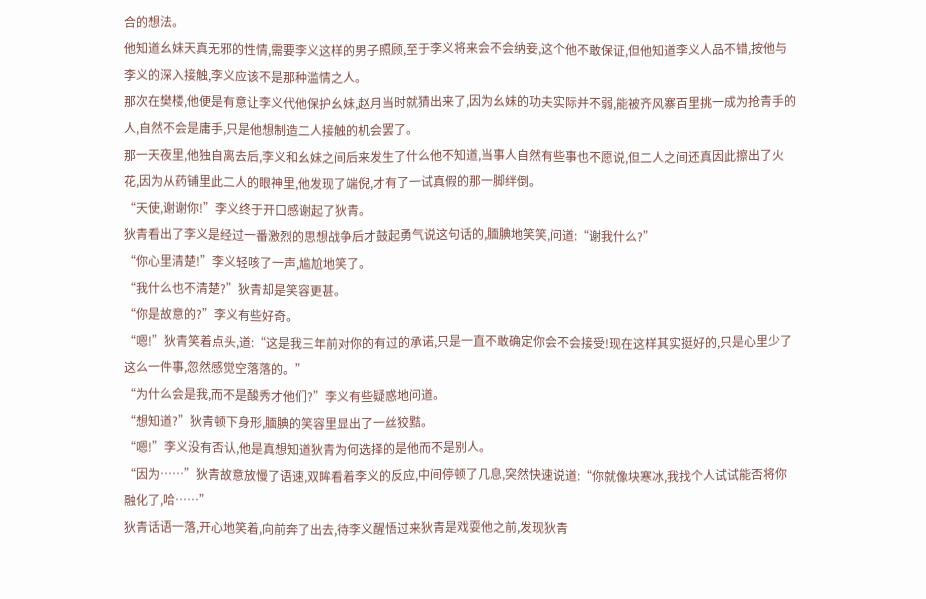合的想法。
他知道幺妹天真无邪的性情,需要李义这样的男子照顾,至于李义将来会不会纳妾,这个他不敢保证,但他知道李义人品不错,按他与李义的深入接触,李义应该不是那种滥情之人。
那次在樊楼,他便是有意让李义代他保护幺妹,赵月当时就猜出来了,因为幺妹的功夫实际并不弱,能被齐风寨百里挑一成为抢青手的人,自然不会是庸手,只是他想制造二人接触的机会罢了。
那一天夜里,他独自离去后,李义和幺妹之间后来发生了什么他不知道,当事人自然有些事也不愿说,但二人之间还真因此擦出了火花,因为从药铺里此二人的眼神里,他发现了端倪,才有了一试真假的那一脚绊倒。
“天使,谢谢你!”李义终于开口感谢起了狄青。
狄青看出了李义是经过一番激烈的思想战争后才鼓起勇气说这句话的,腼腆地笑笑,问道:“谢我什么?”
“你心里清楚!”李义轻咳了一声,尴尬地笑了。
“我什么也不清楚?”狄青却是笑容更甚。
“你是故意的?”李义有些好奇。
“嗯!”狄青笑着点头,道:“这是我三年前对你的有过的承诺,只是一直不敢确定你会不会接受!现在这样其实挺好的,只是心里少了这么一件事,忽然感觉空落落的。”
“为什么会是我,而不是酸秀才他们?”李义有些疑惑地问道。
“想知道?”狄青顿下身形,腼腆的笑容里显出了一丝狡黠。
“嗯!”李义没有否认,他是真想知道狄青为何选择的是他而不是别人。
“因为……”狄青故意放慢了语速,双眸看着李义的反应,中间停顿了几息,突然快速说道:“你就像块寒冰,我找个人试试能否将你融化了,哈……”
狄青话语一落,开心地笑着,向前奔了出去,待李义醒悟过来狄青是戏耍他之前,发现狄青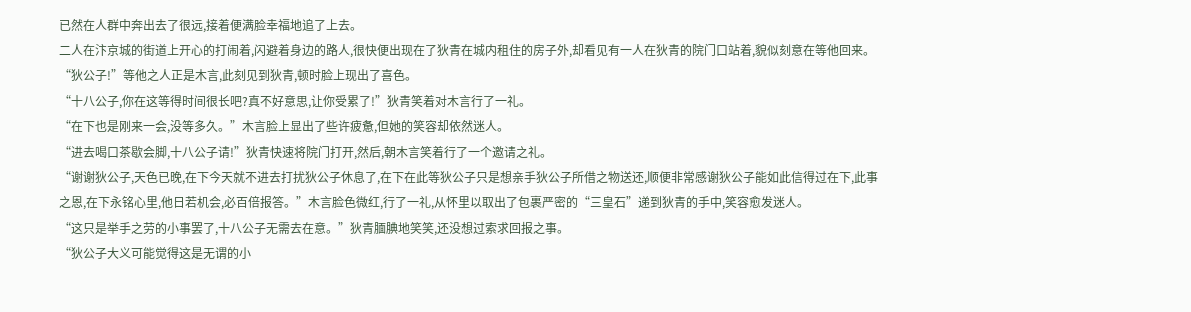已然在人群中奔出去了很远,接着便满脸幸福地追了上去。
二人在汴京城的街道上开心的打闹着,闪避着身边的路人,很快便出现在了狄青在城内租住的房子外,却看见有一人在狄青的院门口站着,貌似刻意在等他回来。
“狄公子!”等他之人正是木言,此刻见到狄青,顿时脸上现出了喜色。
“十八公子,你在这等得时间很长吧?真不好意思,让你受累了!”狄青笑着对木言行了一礼。
“在下也是刚来一会,没等多久。”木言脸上显出了些许疲惫,但她的笑容却依然迷人。
“进去喝口茶歇会脚,十八公子请!”狄青快速将院门打开,然后,朝木言笑着行了一个邀请之礼。
“谢谢狄公子,天色已晚,在下今天就不进去打扰狄公子休息了,在下在此等狄公子只是想亲手狄公子所借之物送还,顺便非常感谢狄公子能如此信得过在下,此事之恩,在下永铭心里,他日若机会,必百倍报答。”木言脸色微红,行了一礼,从怀里以取出了包裹严密的“三皇石”递到狄青的手中,笑容愈发迷人。
“这只是举手之劳的小事罢了,十八公子无需去在意。”狄青腼腆地笑笑,还没想过索求回报之事。
“狄公子大义可能觉得这是无谓的小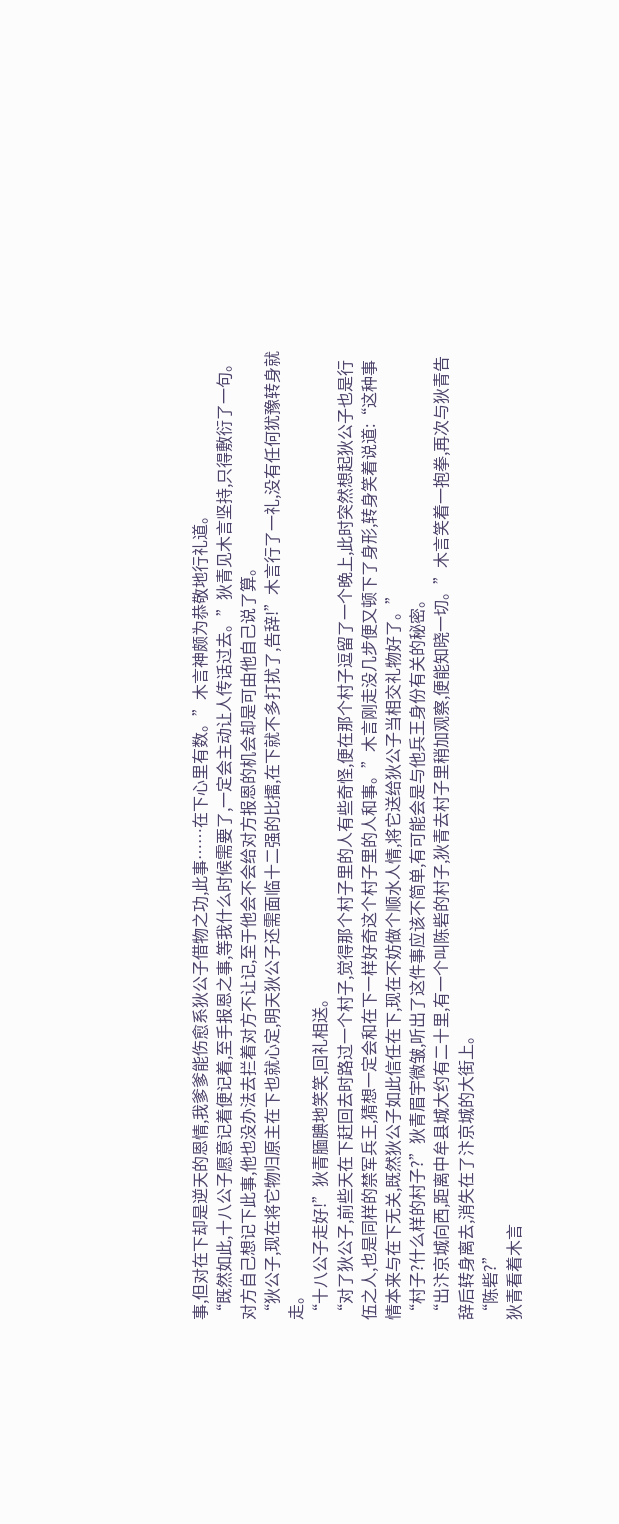事,但对在下却是逆天的恩情,我爹爹能伤愈系狄公子借物之功,此事……在下心里有数。”木言神颇为恭敬地行礼道。
“既然如此,十八公子愿意记着便记着,至手报恩之事,等我什么时候需要了,一定会主动让人传话过去。”狄青见木言坚持,只得敷衍了一句。
对方自己想记下此事,他也没办法去拦着对方不让记,至于他会不会给对方报恩的机会却是可由他自己说了算。
“狄公子,现在将它物归原主在下也就心定,明天狄公子还需面临十二强的比擂,在下就不多打扰了,告辞!”木言行了一礼,没有任何犹豫转身就走。
“十八公子走好!”狄青腼腆地笑笑,回礼相送。
“对了狄公子,前些天在下赶回去时路过一个村子,觉得那个村子里的人有些奇怪,便在那个村子逗留了一个晚上,此时突然想起狄公子也是行伍之人,也是同样的禁军兵王,猜想一定会和在下一样好奇这个村子里的人和事。”木言刚走没几步便又顿下了身形,转身笑着说道:“这种事情本来与在下无关,既然狄公子如此信任在下,现在不妨做个顺水人情,将它送给狄公子当相交礼物好了。”
“村子?什么样的村子?”狄青眉宇微皱,听出了这件事应该不简单,有可能会是与他兵王身份有关的秘密。
“出汴京城向西,距离中牟县城大约有二十里,有一个叫陈砦的村子,狄青去村子里稍加观察,便能知晓一切。”木言笑着一抱拳,再次与狄青告辞后转身离去,消失在了汴京城的大街上。
“陈砦?”
狄青看着木言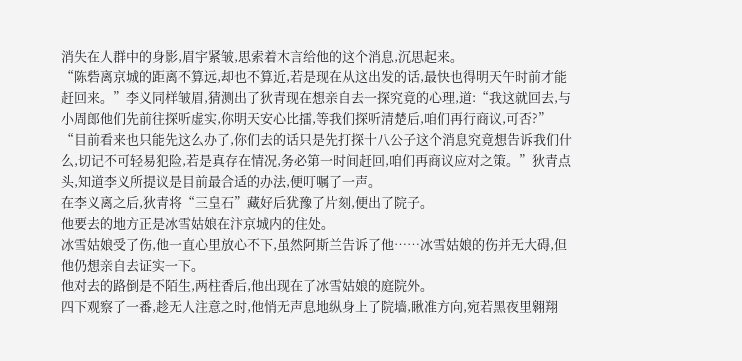消失在人群中的身影,眉宇紧皱,思索着木言给他的这个消息,沉思起来。
“陈砦离京城的距离不算远,却也不算近,若是现在从这出发的话,最快也得明天午时前才能赶回来。”李义同样皱眉,猜测出了狄青现在想亲自去一探究竟的心理,道:“我这就回去,与小周郎他们先前往探听虚实,你明天安心比擂,等我们探听清楚后,咱们再行商议,可否?”
“目前看来也只能先这么办了,你们去的话只是先打探十八公子这个消息究竟想告诉我们什么,切记不可轻易犯险,若是真存在情况,务必第一时间赶回,咱们再商议应对之策。”狄青点头,知道李义所提议是目前最合适的办法,便叮嘱了一声。
在李义离之后,狄青将“三皇石”藏好后犹豫了片刻,便出了院子。
他要去的地方正是冰雪姑娘在汴京城内的住处。
冰雪姑娘受了伤,他一直心里放心不下,虽然阿斯兰告诉了他……冰雪姑娘的伤并无大碍,但他仍想亲自去证实一下。
他对去的路倒是不陌生,两柱香后,他出现在了冰雪姑娘的庭院外。
四下观察了一番,趁无人注意之时,他悄无声息地纵身上了院墙,瞅准方向,宛若黑夜里翱翔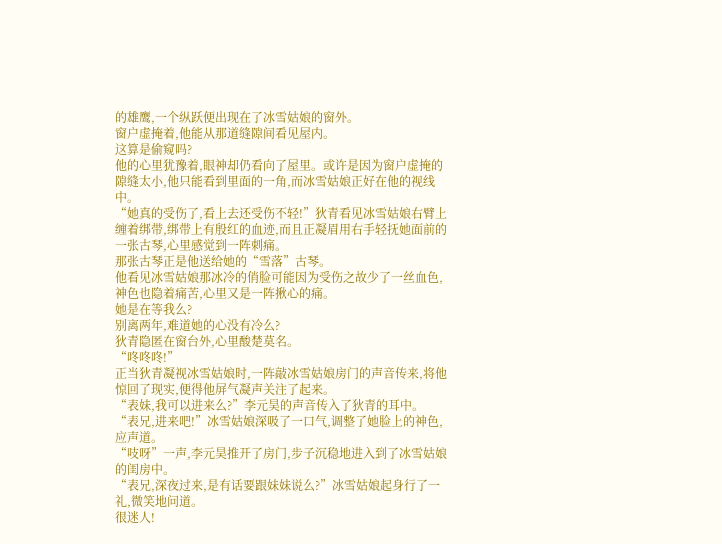的雄鹰,一个纵跃便出现在了冰雪姑娘的窗外。
窗户虚掩着,他能从那道缝隙间看见屋内。
这算是偷窥吗?
他的心里犹豫着,眼神却仍看向了屋里。或许是因为窗户虚掩的隙缝太小,他只能看到里面的一角,而冰雪姑娘正好在他的视线中。
“她真的受伤了,看上去还受伤不轻!”狄青看见冰雪姑娘右臂上缠着绑带,绑带上有殷红的血迹,而且正凝眉用右手轻抚她面前的一张古琴,心里感觉到一阵刺痛。
那张古琴正是他送给她的“雪落”古琴。
他看见冰雪姑娘那冰冷的俏脸可能因为受伤之故少了一丝血色,神色也隐着痛苦,心里又是一阵揪心的痛。
她是在等我么?
别离两年,难道她的心没有冷么?
狄青隐匿在窗台外,心里酸楚莫名。
“咚咚咚!”
正当狄青凝视冰雪姑娘时,一阵敲冰雪姑娘房门的声音传来,将他惊回了现实,便得他屏气凝声关注了起来。
“表妹,我可以进来么?”李元昊的声音传入了狄青的耳中。
“表兄,进来吧!”冰雪姑娘深吸了一口气,调整了她脸上的神色,应声道。
“吱呀”一声,李元昊推开了房门,步子沉稳地进入到了冰雪姑娘的闺房中。
“表兄,深夜过来,是有话要跟妹妹说么?”冰雪姑娘起身行了一礼,微笑地问道。
很迷人!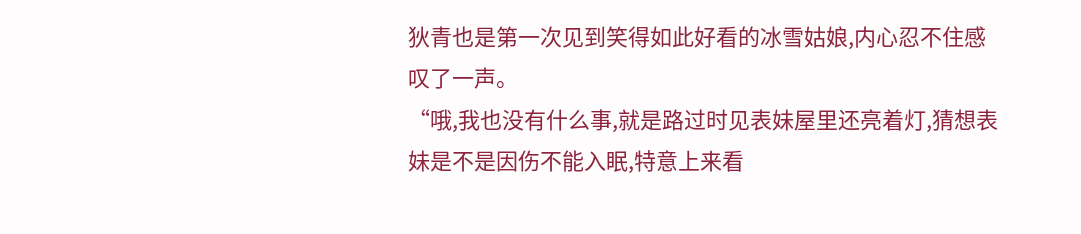狄青也是第一次见到笑得如此好看的冰雪姑娘,内心忍不住感叹了一声。
“哦,我也没有什么事,就是路过时见表妹屋里还亮着灯,猜想表妹是不是因伤不能入眠,特意上来看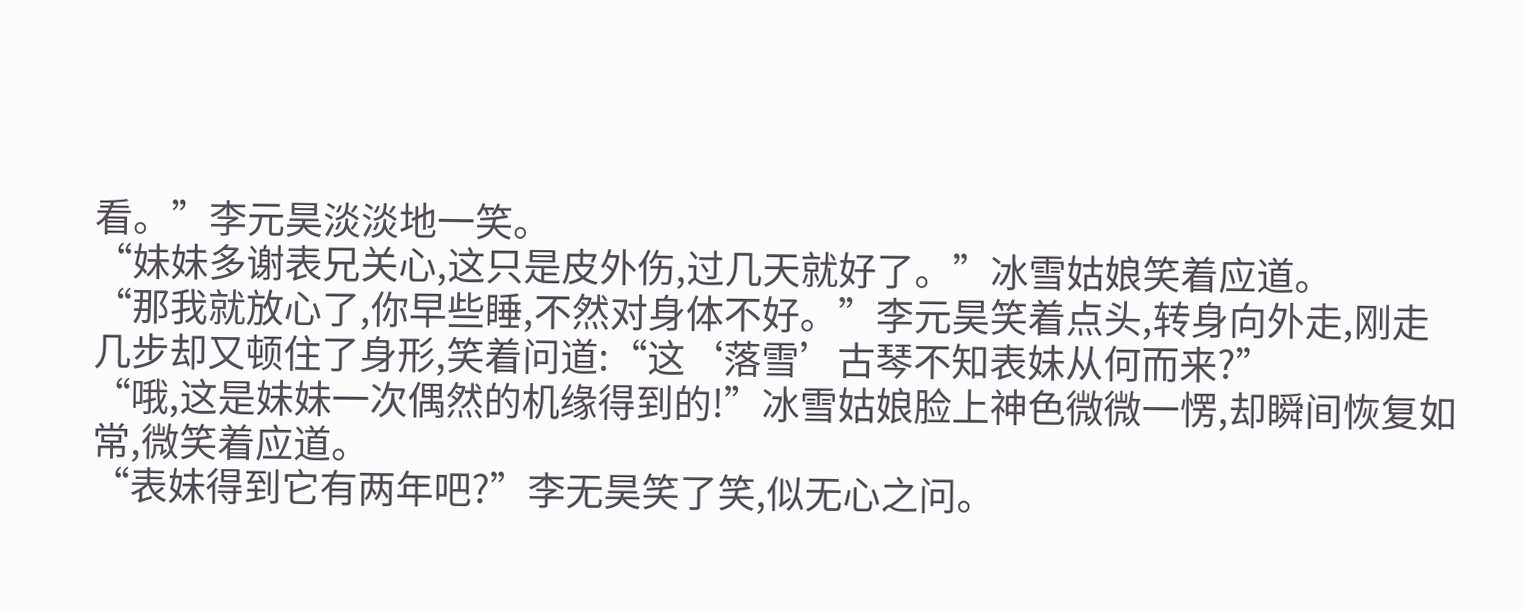看。”李元昊淡淡地一笑。
“妹妹多谢表兄关心,这只是皮外伤,过几天就好了。”冰雪姑娘笑着应道。
“那我就放心了,你早些睡,不然对身体不好。”李元昊笑着点头,转身向外走,刚走几步却又顿住了身形,笑着问道:“这‘落雪’古琴不知表妹从何而来?”
“哦,这是妹妹一次偶然的机缘得到的!”冰雪姑娘脸上神色微微一愣,却瞬间恢复如常,微笑着应道。
“表妹得到它有两年吧?”李无昊笑了笑,似无心之问。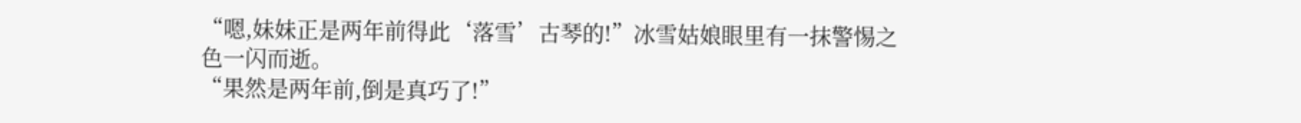“嗯,妹妹正是两年前得此‘落雪’古琴的!”冰雪姑娘眼里有一抹警惕之色一闪而逝。
“果然是两年前,倒是真巧了!”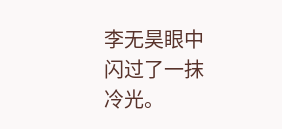李无昊眼中闪过了一抹冷光。